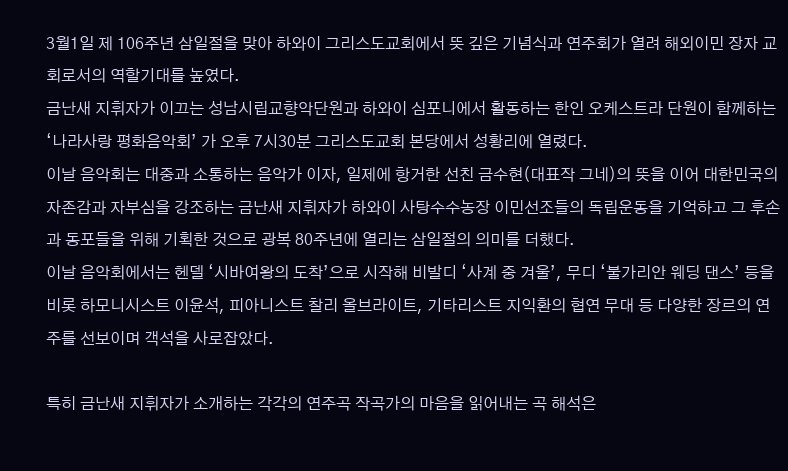3월1일 제 106주년 삼일절을 맞아 하와이 그리스도교회에서 뜻 깊은 기념식과 연주회가 열려 해외이민 장자 교회로서의 역할기대를 높였다.
금난새 지휘자가 이끄는 성남시립교향악단원과 하와이 심포니에서 활동하는 한인 오케스트라 단원이 함께하는 ‘나라사랑 평화음악회’ 가 오후 7시30분 그리스도교회 본당에서 성황리에 열렸다.
이날 음악회는 대중과 소통하는 음악가 이자, 일제에 항거한 선친 금수현(대표작 그네)의 뜻을 이어 대한민국의 자존감과 자부심을 강조하는 금난새 지휘자가 하와이 사탕수수농장 이민선조들의 독립운동을 기억하고 그 후손과 동포들을 위해 기획한 것으로 광복 80주년에 열리는 삼일절의 의미를 더했다.
이날 음악회에서는 헨델 ‘시바여왕의 도착’으로 시작해 비발디 ‘사계 중 겨울’, 무디 ‘불가리안 웨딩 댄스’ 등을 비롯 하모니시스트 이윤석, 피아니스트 찰리 올브라이트, 기타리스트 지익환의 협연 무대 등 다양한 장르의 연주를 선보이며 객석을 사로잡았다.

특히 금난새 지휘자가 소개하는 각각의 연주곡 작곡가의 마음을 읽어내는 곡 해석은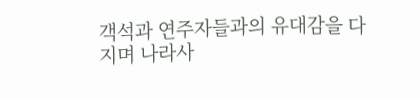객석과 연주자들과의 유대감을 다지며 나라사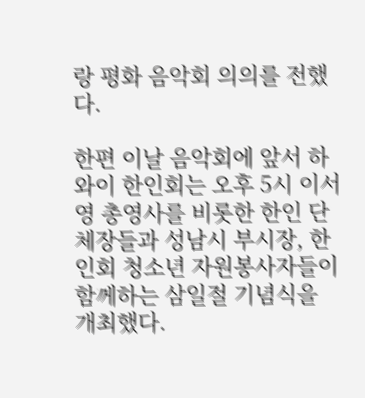랑 평화 음악회 의의를 전했다.

한편 이날 음악회에 앞서 하와이 한인회는 오후 5시 이서영 총영사를 비롯한 한인 단체장들과 성남시 부시장, 한인회 청소년 자원봉사자들이 함께하는 삼일절 기념식을 개최했다.